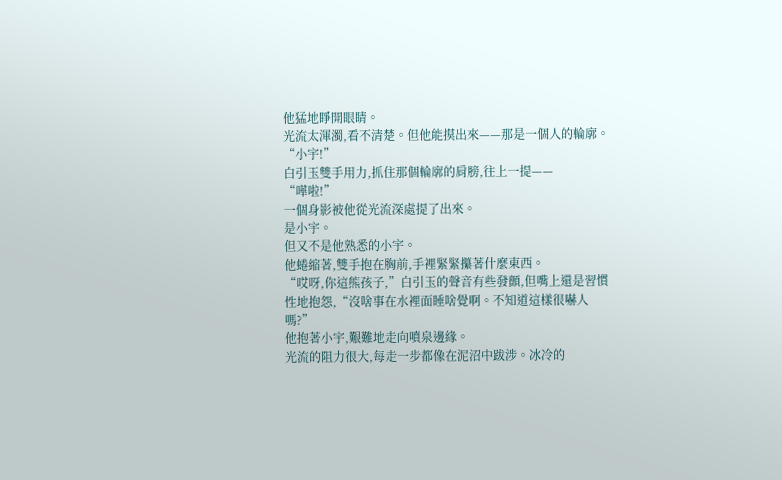他猛地睜開眼睛。
光流太渾濁,看不清楚。但他能摸出來——那是一個人的輪廓。
“小宇!”
白引玉雙手用力,抓住那個輪廓的肩膀,往上一提——
“嘩啦!”
一個身影被他從光流深處提了出來。
是小宇。
但又不是他熟悉的小宇。
他蜷縮著,雙手抱在胸前,手裡緊緊攥著什麼東西。
“哎呀,你這熊孩子,”白引玉的聲音有些發顫,但嘴上還是習慣性地抱怨,“沒啥事在水裡面睡啥覺啊。不知道這樣很嚇人嗎?”
他抱著小宇,艱難地走向噴泉邊緣。
光流的阻力很大,每走一步都像在泥沼中跋涉。冰冷的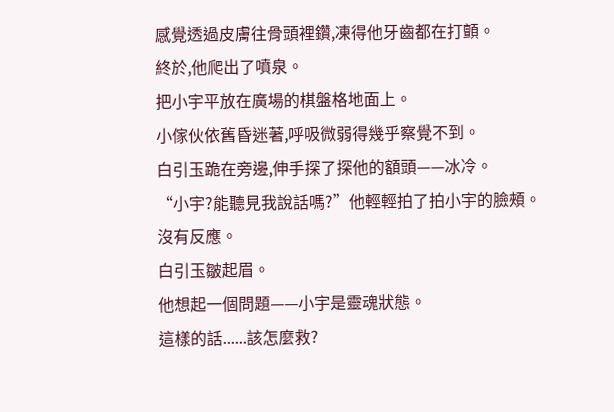感覺透過皮膚往骨頭裡鑽,凍得他牙齒都在打顫。
終於,他爬出了噴泉。
把小宇平放在廣場的棋盤格地面上。
小傢伙依舊昏迷著,呼吸微弱得幾乎察覺不到。
白引玉跪在旁邊,伸手探了探他的額頭——冰冷。
“小宇?能聽見我說話嗎?”他輕輕拍了拍小宇的臉頰。
沒有反應。
白引玉皺起眉。
他想起一個問題——小宇是靈魂狀態。
這樣的話......該怎麼救?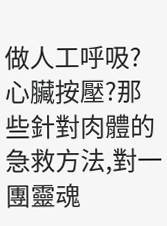做人工呼吸?心臟按壓?那些針對肉體的急救方法,對一團靈魂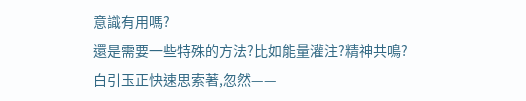意識有用嗎?
還是需要一些特殊的方法?比如能量灌注?精神共鳴?
白引玉正快速思索著,忽然——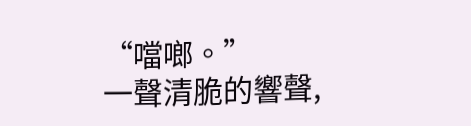“噹啷。”
一聲清脆的響聲,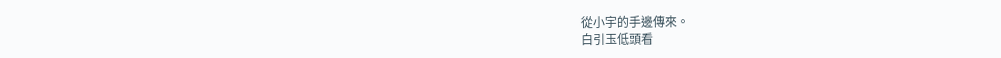從小宇的手邊傳來。
白引玉低頭看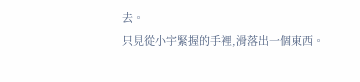去。
只見從小宇緊握的手裡,滑落出一個東西。